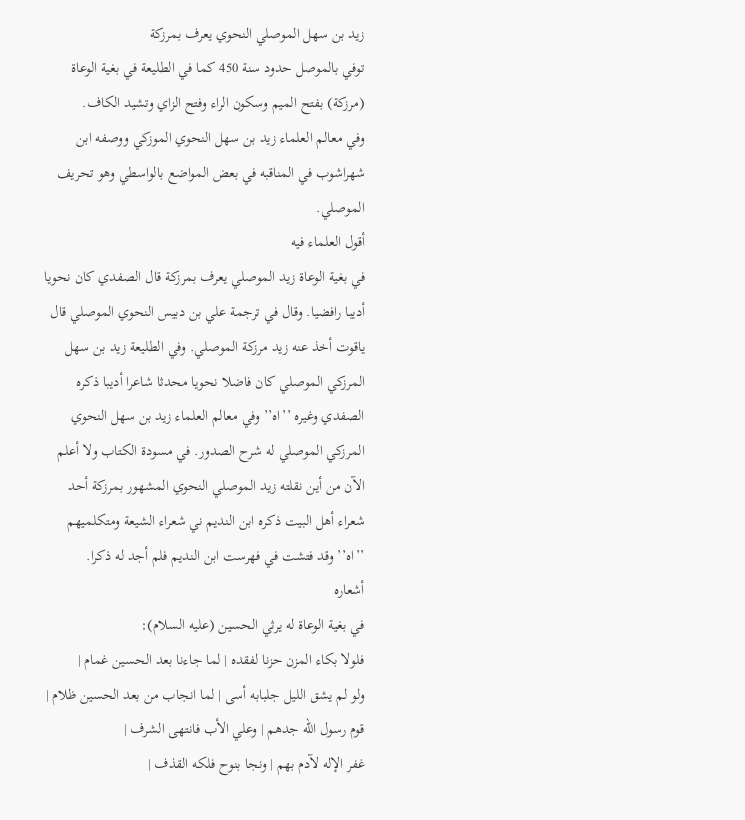زيد بن سهل الموصلي النحوي يعرف بمرزكة
توفي بالموصل حدود سنة 450 كما في الطليعة في بغية الوعاة (مرزكة) بفتح الميم وسكون الراء وفتح الزاي وتشيد الكاف.
وفي معالم العلماء زيد بن سهل النحوي الموزكي ووصفه ابن شهراشوب في المناقبه في بعض المواضع بالواسطي وهو تحريف الموصلي.
أقول العلماء فيه
في بغية الوعاة زيد الموصلي يعرف بمرزكة قال الصفدي كان نحويا أديبا رافضيا. وقال في ترجمة علي بن دبيس النحوي الموصلي قال ياقوت أخذ عنه زيد مرزكة الموصلي. وفي الطليعة زيد بن سهل المرزكي الموصلي كان فاضلا نحويا محدثا شاعرا أديبا ذكره الصفدي وغيره ’’اه’’ وفي معالم العلماء زيد بن سهل النحوي المرزكي الموصلي له شرح الصدور. في مسودة الكتاب ولا أعلم الآن من أين نقلته زيد الموصلي النحوي المشهور بمرزكة أحد شعراء أهل البيت ذكره ابن النديم ني شعراء الشيعة ومتكلميهم ’’اه’’ وقد فتشت في فهرست ابن النديم فلم أجد له ذكرا.
أشعاره
في بغية الوعاة له يرثي الحسين (عليه السلام):
فلولا بكاء المزن حزنا لفقده | لما جاءنا بعد الحسين غمام |
ولو لم يشق الليل جلبابه أسى | لما انجاب من بعد الحسين ظلام |
قوم رسول الله جدهم | وعلي الأب فانتهى الشرف |
غفر الإله لآدم بهم | ونجا بنوح فلكه القذف |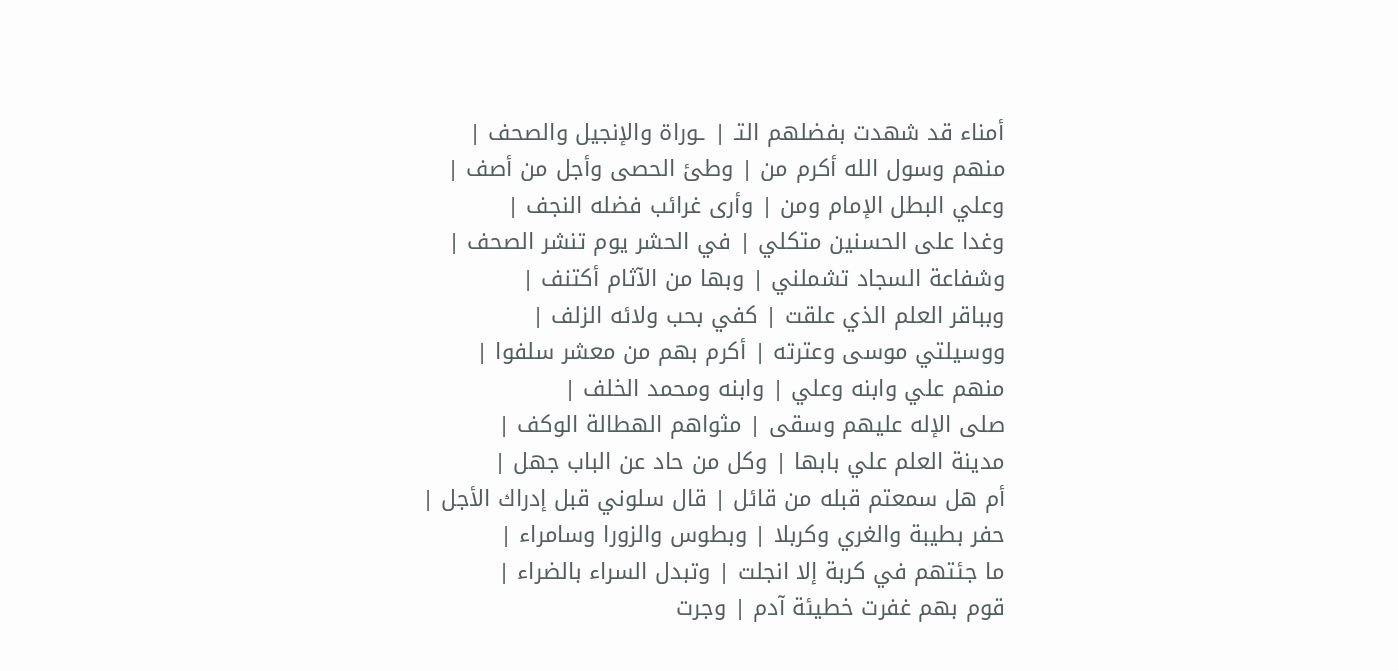أمناء قد شهدت بفضلهم التـ | ـوراة والإنجيل والصحف |
منهم وسول الله أكرم من | وطئ الحصى وأجل من أصف |
وعلي البطل الإمام ومن | وأرى غرائب فضله النجف |
وغدا على الحسنين متكلي | في الحشر يوم تنشر الصحف |
وشفاعة السجاد تشملني | وبها من الآثام أكتنف |
وبباقر العلم الذي علقت | كفي بحب ولائه الزلف |
ووسيلتي موسى وعترته | أكرم بهم من معشر سلفوا |
منهم علي وابنه وعلي | وابنه ومحمد الخلف |
صلى الإله عليهم وسقى | مثواهم الهطالة الوكف |
مدينة العلم علي بابها | وكل من حاد عن الباب جهل |
أم هل سمعتم قبله من قائل | قال سلوني قبل إدراك الأجل |
حفر بطيبة والغري وكربلا | وبطوس والزورا وسامراء |
ما جئتهم في كربة إلا انجلت | وتبدل السراء بالضراء |
قوم بهم غفرت خطيئة آدم | وجرت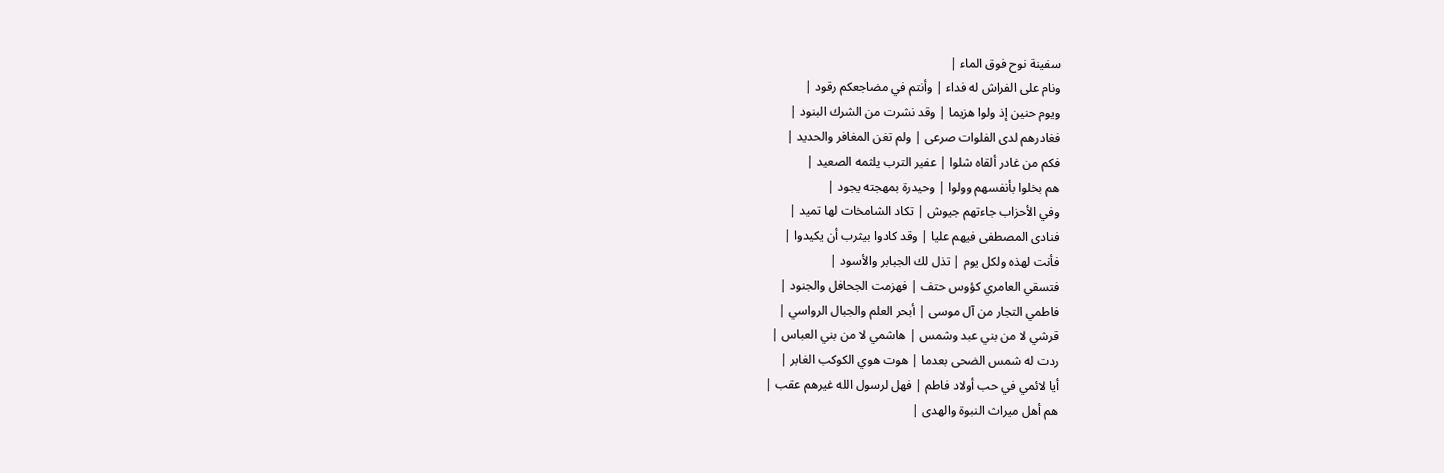سفينة نوح فوق الماء |
ونام على الفراش له فداء | وأنتم في مضاجعكم رقود |
ويوم حنين إذ ولوا هزيما | وقد نشرت من الشرك البنود |
فغادرهم لدى الفلوات صرعى | ولم تغن المغافر والحديد |
فكم من غادر ألقاه شلوا | عفير الترب يلثمه الصعيد |
هم بخلوا بأنفسهم وولوا | وحيدرة بمهجته يجود |
وفي الأحزاب جاءتهم جيوش | تكاد الشامخات لها تميد |
فنادى المصطفى فيهم عليا | وقد كادوا بيثرب أن يكيدوا |
فأنت لهذه ولكل يوم | تذل لك الجبابر والأسود |
فتسقي العامري كؤوس حتف | فهزمت الجحافل والجنود |
فاطمي التجار من آل موسى | أبحر العلم والجبال الرواسي |
قرشي لا من بني عبد وشمس | هاشمي لا من بني العباس |
ردت له شمس الضحى بعدما | هوت هوي الكوكب الغابر |
أيا لائمي في حب أولاد فاطم | فهل لرسول الله غيرهم عقب |
هم أهل ميراث النبوة والهدى |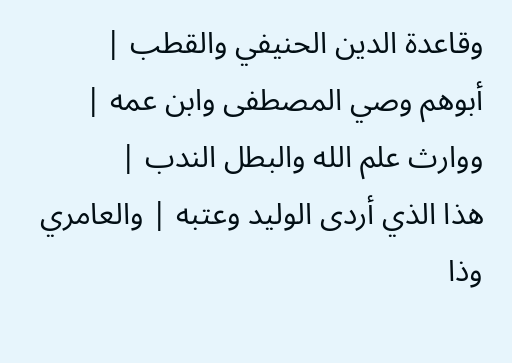وقاعدة الدين الحنيفي والقطب |
أبوهم وصي المصطفى وابن عمه | ووارث علم الله والبطل الندب |
هذا الذي أردى الوليد وعتبه | والعامري وذا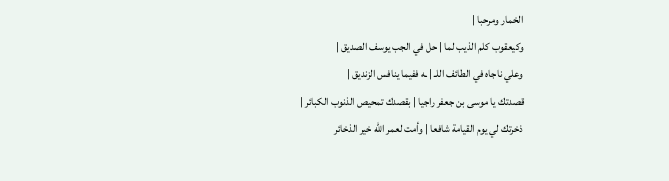الخمار ومرحبا |
وكيعقوب كلم الذيب لما | حل في الجب يوسف الصديق |
وعلي ناجاه في الطائف اللـ | ـه ففيما ينافس الزنديق |
قصدتك يا موسى بن جعفر راجيا | بقصدك تمحيص الذنوب الكبائر |
ذخرتك لي يوم القيامة شافعا | وأمت لعمر الله خير الذخائر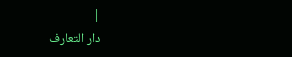|
دار التعارف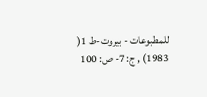للمطبوعات - بيروت-ط 1( 1983) , ج: 7- ص: 100